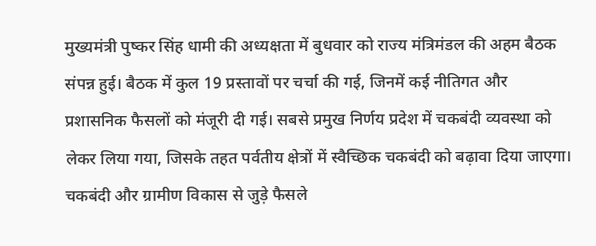मुख्यमंत्री पुष्कर सिंह धामी की अध्यक्षता में बुधवार को राज्य मंत्रिमंडल की अहम बैठक संपन्न हुई। बैठक में कुल 19 प्रस्तावों पर चर्चा की गई, जिनमें कई नीतिगत और प्रशासनिक फैसलों को मंजूरी दी गई। सबसे प्रमुख निर्णय प्रदेश में चकबंदी व्यवस्था को लेकर लिया गया, जिसके तहत पर्वतीय क्षेत्रों में स्वैच्छिक चकबंदी को बढ़ावा दिया जाएगा।
चकबंदी और ग्रामीण विकास से जुड़े फैसले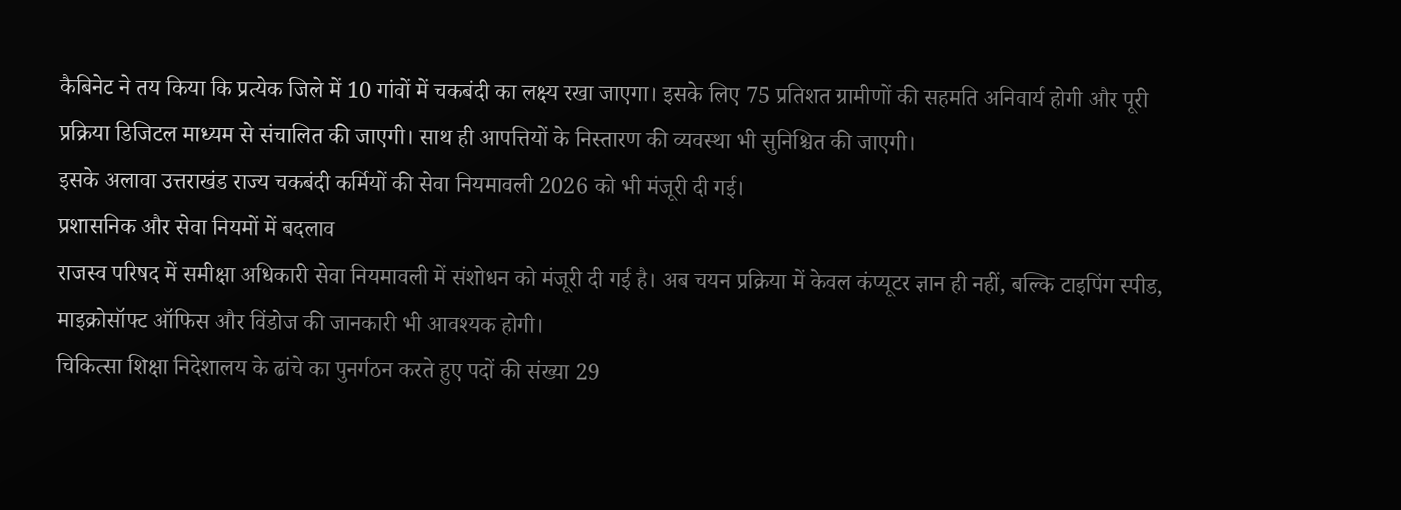कैबिनेट ने तय किया कि प्रत्येक जिले में 10 गांवों में चकबंदी का लक्ष्य रखा जाएगा। इसके लिए 75 प्रतिशत ग्रामीणों की सहमति अनिवार्य होगी और पूरी प्रक्रिया डिजिटल माध्यम से संचालित की जाएगी। साथ ही आपत्तियों के निस्तारण की व्यवस्था भी सुनिश्चित की जाएगी।
इसके अलावा उत्तराखंड राज्य चकबंदी कर्मियों की सेवा नियमावली 2026 को भी मंजूरी दी गई।
प्रशासनिक और सेवा नियमों में बदलाव
राजस्व परिषद में समीक्षा अधिकारी सेवा नियमावली में संशोधन को मंजूरी दी गई है। अब चयन प्रक्रिया में केवल कंप्यूटर ज्ञान ही नहीं, बल्कि टाइपिंग स्पीड, माइक्रोसॉफ्ट ऑफिस और विंडोज की जानकारी भी आवश्यक होगी।
चिकित्सा शिक्षा निदेशालय के ढांचे का पुनर्गठन करते हुए पदों की संख्या 29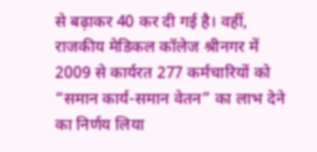से बढ़ाकर 40 कर दी गई है। वहीं, राजकीय मेडिकल कॉलेज श्रीनगर में 2009 से कार्यरत 277 कर्मचारियों को “समान कार्य-समान वेतन” का लाभ देने का निर्णय लिया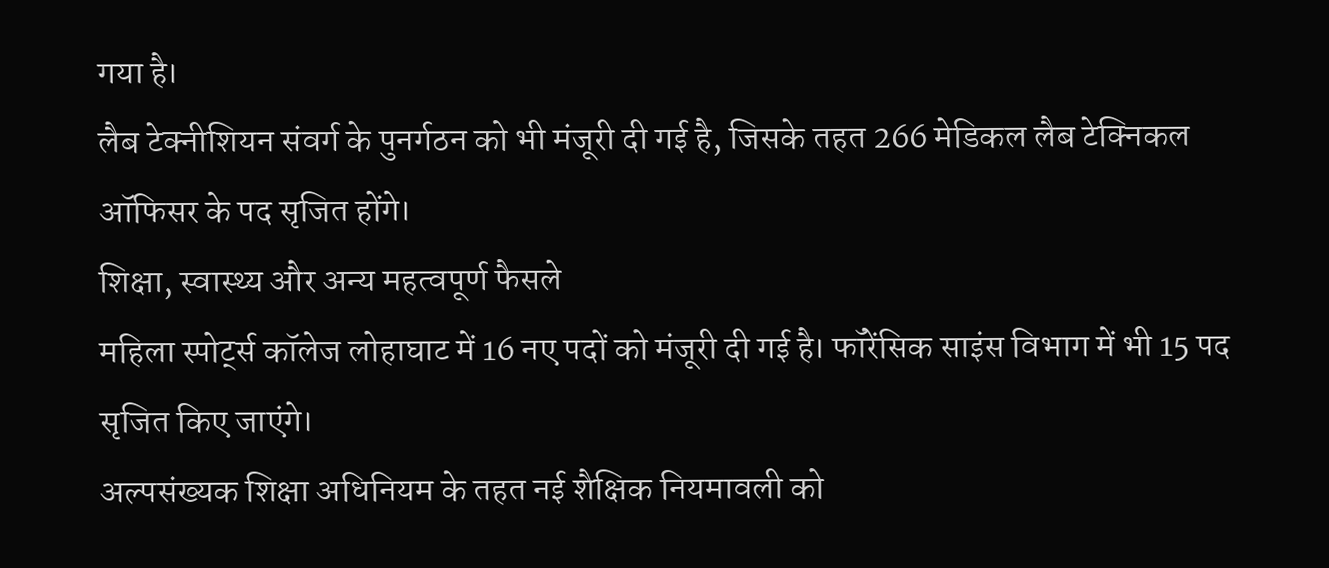गया है।
लैब टेक्नीशियन संवर्ग के पुनर्गठन को भी मंजूरी दी गई है, जिसके तहत 266 मेडिकल लैब टेक्निकल ऑफिसर के पद सृजित होंगे।
शिक्षा, स्वास्थ्य और अन्य महत्वपूर्ण फैसले
महिला स्पोर्ट्स कॉलेज लोहाघाट में 16 नए पदों को मंजूरी दी गई है। फॉरेंसिक साइंस विभाग में भी 15 पद सृजित किए जाएंगे।
अल्पसंख्यक शिक्षा अधिनियम के तहत नई शैक्षिक नियमावली को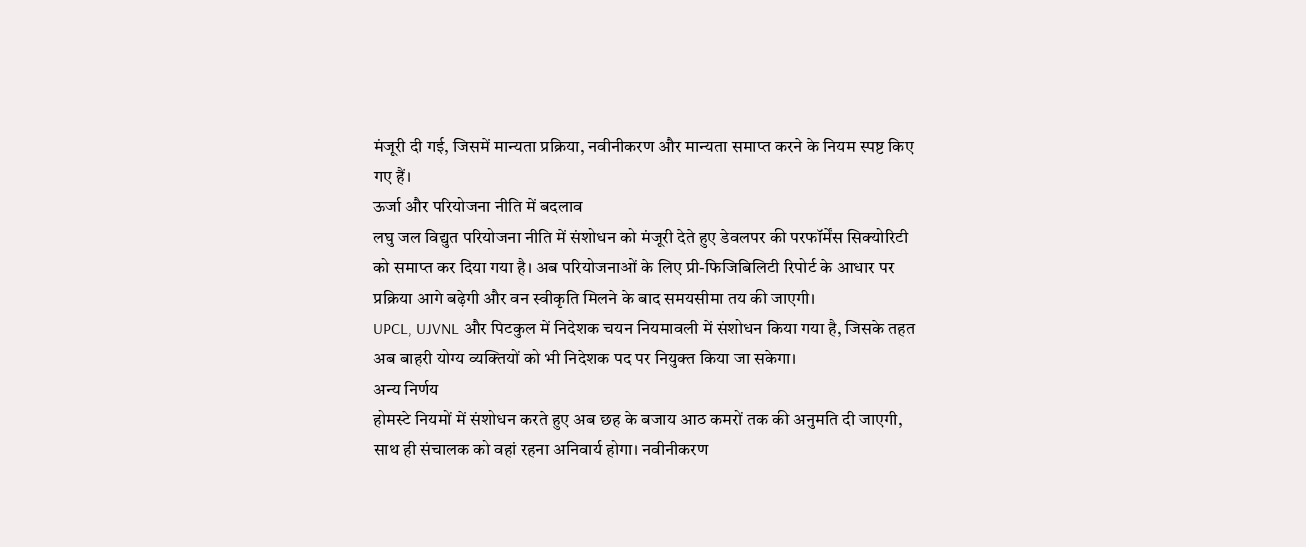मंजूरी दी गई, जिसमें मान्यता प्रक्रिया, नवीनीकरण और मान्यता समाप्त करने के नियम स्पष्ट किए गए हैं।
ऊर्जा और परियोजना नीति में बदलाव
लघु जल विद्युत परियोजना नीति में संशोधन को मंजूरी देते हुए डेवलपर की परफॉर्मेंस सिक्योरिटी को समाप्त कर दिया गया है। अब परियोजनाओं के लिए प्री-फिजिबिलिटी रिपोर्ट के आधार पर प्रक्रिया आगे बढ़ेगी और वन स्वीकृति मिलने के बाद समयसीमा तय की जाएगी।
UPCL, UJVNL और पिटकुल में निदेशक चयन नियमावली में संशोधन किया गया है, जिसके तहत अब बाहरी योग्य व्यक्तियों को भी निदेशक पद पर नियुक्त किया जा सकेगा।
अन्य निर्णय
होमस्टे नियमों में संशोधन करते हुए अब छह के बजाय आठ कमरों तक की अनुमति दी जाएगी, साथ ही संचालक को वहां रहना अनिवार्य होगा। नवीनीकरण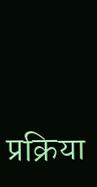प्रक्रिया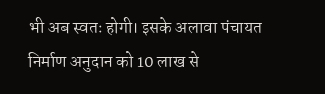भी अब स्वतः होगी। इसके अलावा पंचायत निर्माण अनुदान को 10 लाख से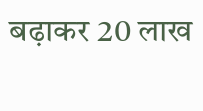बढ़ाकर 20 लाख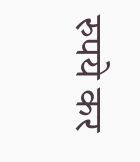रुपये कर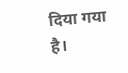दिया गया है।